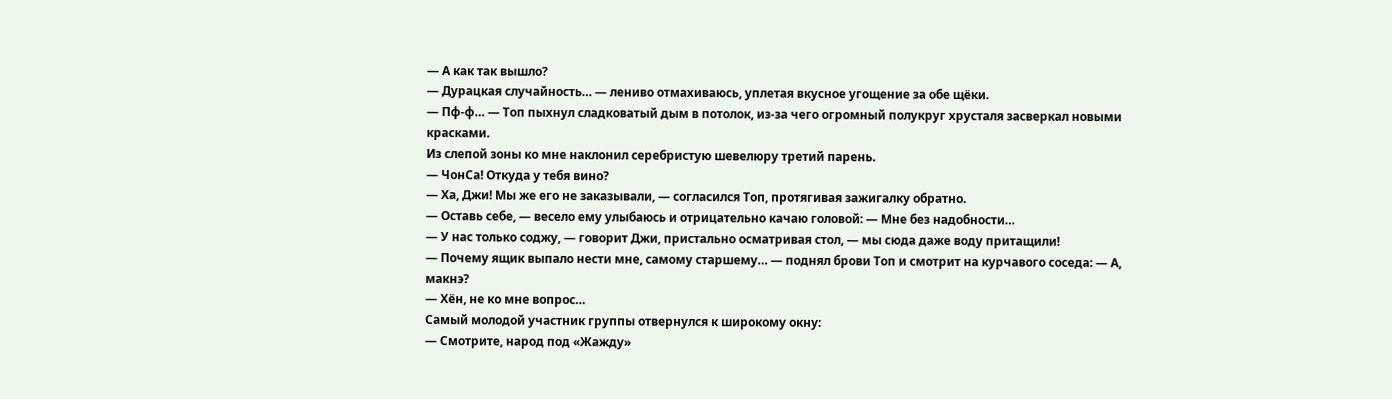— А как так вышло?
— Дурацкая случайность… — лениво отмахиваюсь, уплетая вкусное угощение за обе щёки.
— Пф-ф… — Топ пыхнул сладковатый дым в потолок, из-за чего огромный полукруг хрусталя засверкал новыми красками.
Из слепой зоны ко мне наклонил серебристую шевелюру третий парень.
— ЧонСа! Откуда у тебя вино?
— Ха, Джи! Мы же его не заказывали, — согласился Топ, протягивая зажигалку обратно.
— Оставь себе, — весело ему улыбаюсь и отрицательно качаю головой: — Мне без надобности…
— У нас только соджу, — говорит Джи, пристально осматривая стол, — мы сюда даже воду притащили!
— Почему ящик выпало нести мне, самому старшему… — поднял брови Топ и смотрит на курчавого соседа: — А, макнэ?
— Хён, не ко мне вопрос…
Самый молодой участник группы отвернулся к широкому окну:
— Смотрите, народ под «Жажду»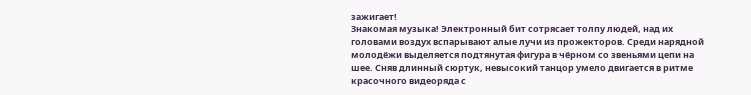зажигает!
Знакомая музыка! Электронный бит сотрясает толпу людей, над их головами воздух вспарывают алые лучи из прожекторов. Среди нарядной молодёжи выделяется подтянутая фигура в чёрном со звеньями цепи на шее. Сняв длинный сюртук, невысокий танцор умело двигается в ритме красочного видеоряда с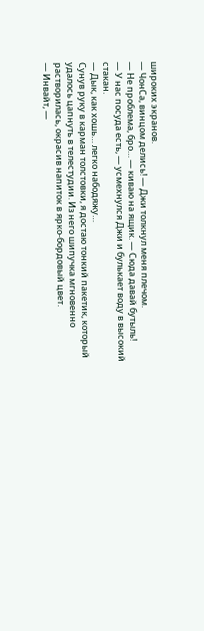широких экранов.
— ЧонСа, винцом делись! — Джи толкнул меня плечом.
— Не проблема, бро… — киваю на ящик. — Сюда давай бутыль!
— У нас посуда есть, — усмехнулся Джи и булькает воду в высокий стакан.
— Дык, как хошь… легко набодяжу…
Сунув руку в карман толстовки, я достаю тонкий пакетик, который удалось цапнуть в телестудии. Из него шипучка мгновенно растворилась, окрасив напиток в ярко-бордовый цвет.
— Инвайт, —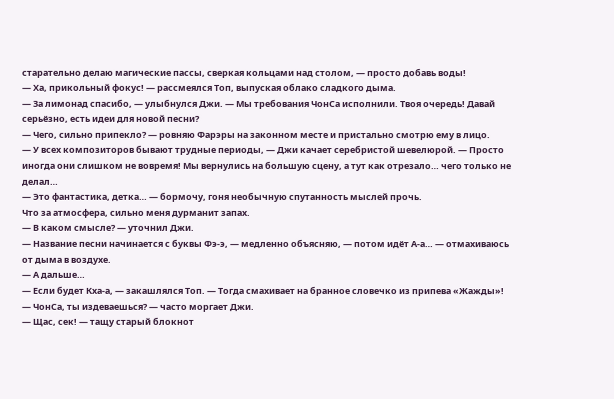старательно делаю магические пассы, сверкая кольцами над столом, — просто добавь воды!
— Ха, прикольный фокус! — рассмеялся Топ, выпуская облако сладкого дыма.
— За лимонад спасибо, — улыбнулся Джи. — Мы требования ЧонСа исполнили. Твоя очередь! Давай серьёзно, есть идеи для новой песни?
— Чего, сильно припекло? — ровняю Фарэры на законном месте и пристально смотрю ему в лицо.
— У всех композиторов бывают трудные периоды, — Джи качает серебристой шевелюрой. — Просто иногда они слишком не вовремя! Мы вернулись на большую сцену, а тут как отрезало… чего только не делал…
— Это фантастика, детка… — бормочу, гоня необычную спутанность мыслей прочь.
Что за атмосфера, сильно меня дурманит запах.
— В каком смысле? — уточнил Джи.
— Название песни начинается с буквы Фэ-э, — медленно объясняю, — потом идёт А-а… — отмахиваюсь от дыма в воздухе.
— А дальше…
— Если будет Кха-а, — закашлялся Топ. — Тогда смахивает на бранное словечко из припева «Жажды»!
— ЧонСа, ты издеваешься? — часто моргает Джи.
— Щас, сек! — тащу старый блокнот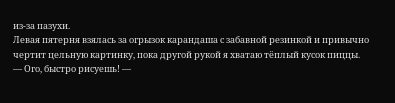из-за пазухи.
Левая пятерня взялась за огрызок карандаша с забавной резинкой и привычно чертит цельную картинку, пока другой рукой я хватаю тёплый кусок пиццы.
— Ого, быстро рисуешь! —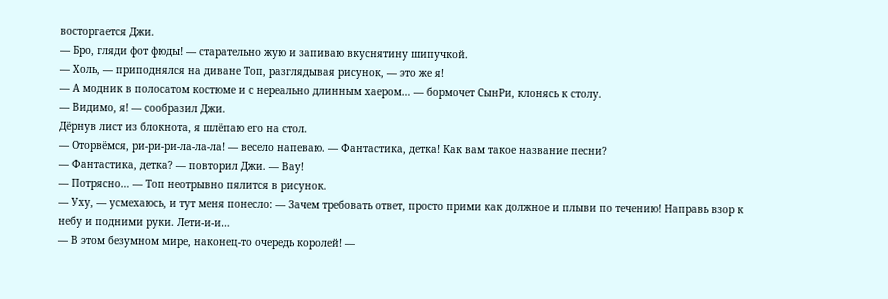восторгается Джи.
— Бро, гляди фот фюды! — старательно жую и запиваю вкуснятину шипучкой.
— Холь, — приподнялся на диване Топ, разглядывая рисунок, — это же я!
— А модник в полосатом костюме и с нереально длинным хаером… — бормочет СынРи, клонясь к столу.
— Видимо, я! — сообразил Джи.
Дёрнув лист из блокнота, я шлёпаю его на стол.
— Оторвёмся, ри-ри-ри-ла-ла-ла! — весело напеваю. — Фантастика, детка! Как вам такое название песни?
— Фантастика, детка? — повторил Джи. — Вау!
— Потрясно… — Топ неотрывно пялится в рисунок.
— Уху, — усмехаюсь, и тут меня понесло: — Зачем требовать ответ, просто прими как должное и плыви по течению! Направь взор к небу и подними руки. Лети-и-и…
— В этом безумном мире, наконец-то очередь королей! —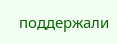поддержали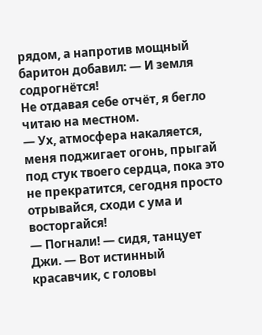рядом, а напротив мощный баритон добавил: — И земля содрогнётся!
Не отдавая себе отчёт, я бегло читаю на местном.
— Ух, атмосфера накаляется, меня поджигает огонь, прыгай под стук твоего сердца, пока это не прекратится, сегодня просто отрывайся, сходи с ума и восторгайся!
— Погнали! — сидя, танцует Джи. — Вот истинный красавчик, с головы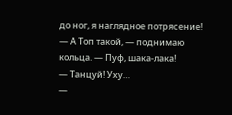до ног, я наглядное потрясение!
— А Топ такой, — поднимаю кольца. — Пуф, шака-лака!
— Танцуй! Уху…
—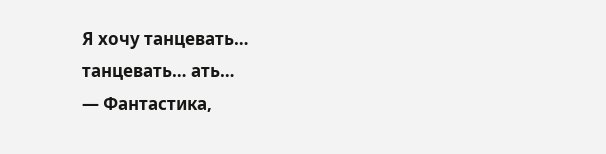Я хочу танцевать… танцевать… ать…
— Фантастика,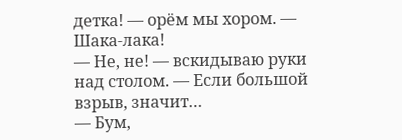детка! — орём мы хором. — Шака-лака!
— Не, не! — вскидываю руки над столом. — Если большой взрыв, значит…
— Бум,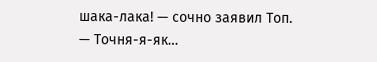шака-лака! — сочно заявил Топ.
— Точня-я-як…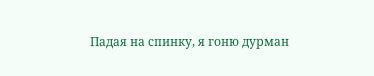Падая на спинку, я гоню дурман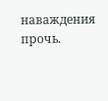наваждения прочь.